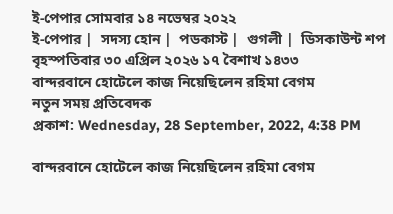ই-পেপার সোমবার ১৪ নভেম্বর ২০২২
ই-পেপার |  সদস্য হোন |  পডকাস্ট |  গুগলী |  ডিসকাউন্ট শপ
বৃহস্পতিবার ৩০ এপ্রিল ২০২৬ ১৭ বৈশাখ ১৪৩৩
বান্দরবানে হোটেলে কাজ নিয়েছিলেন রহিমা বেগম
নতুন সময় প্রতিবেদক
প্রকাশ: Wednesday, 28 September, 2022, 4:38 PM

বান্দরবানে হোটেলে কাজ নিয়েছিলেন রহিমা বেগম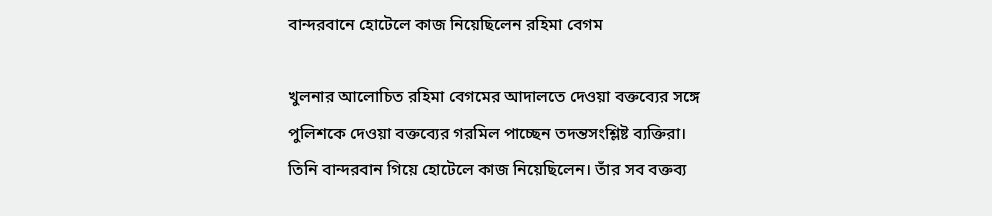বান্দরবানে হোটেলে কাজ নিয়েছিলেন রহিমা বেগম

খুলনার আলোচিত রহিমা বেগমের আদালতে দেওয়া বক্তব্যের সঙ্গে পুলিশকে দেওয়া বক্তব্যের গরমিল পাচ্ছেন তদন্তসংশ্লিষ্ট ব্যক্তিরা। তিনি বান্দরবান গিয়ে হোটেলে কাজ নিয়েছিলেন। তাঁর সব বক্তব্য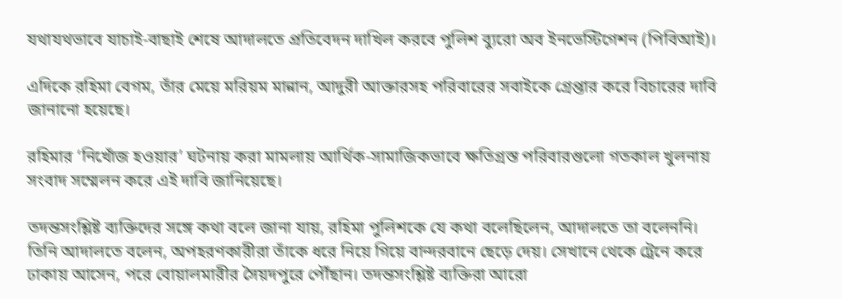যথাযথভাবে যাচাই-বাছাই শেষে আদালতে প্রতিবেদন দাখিল করবে পুলিশ ব্যুরো অব ইনভেস্টিগেশন (পিবিআই)।

এদিকে রহিমা বেগম, তাঁর মেয়ে মরিয়ম মান্নান, আদুরী আক্তারসহ পরিবারের সবাইকে গ্রেপ্তার করে বিচারের দাবি জানানো হয়েছে।

রহিমার ‘নিখোঁজ হওয়ার’ ঘটনায় করা মামলায় আর্থিক-সামাজিকভাবে ক্ষতিগ্রস্ত পরিবারগুলো গতকাল খুলনায় সংবাদ সম্মেলন করে এই দাবি জানিয়েছে।

তদন্তসংশ্লিষ্ট ব্যক্তিদের সঙ্গে কথা বলে জানা যায়, রহিমা পুলিশকে যে কথা বলেছিলেন, আদালতে তা বলেননি। তিনি আদালতে বলেন, অপহরণকারীরা তাঁকে ধরে নিয়ে গিয়ে বান্দরবানে ছেড়ে দেয়। সেখানে থেকে ট্রেনে করে ঢাকায় আসেন, পরে বোয়ালমারীর সৈয়দপুরে পৌঁছান। তদন্তসংশ্লিষ্ট ব্যক্তিরা আরো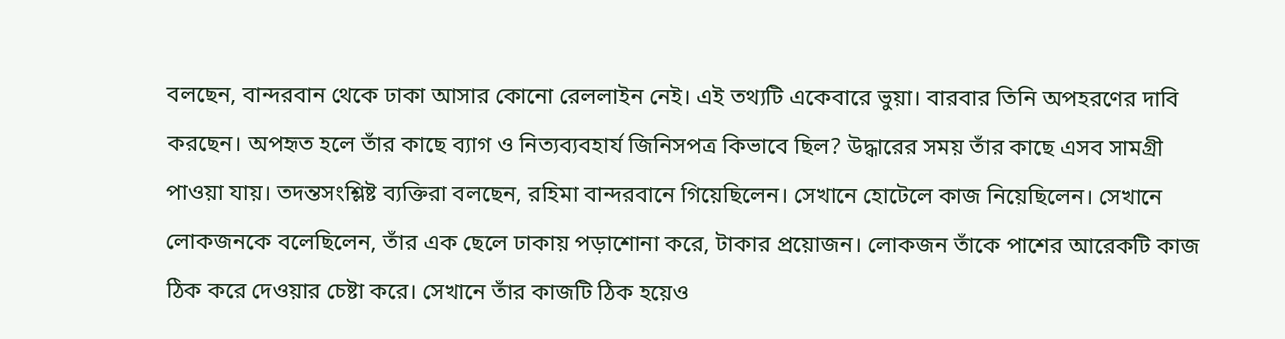বলছেন, বান্দরবান থেকে ঢাকা আসার কোনো রেললাইন নেই। এই তথ্যটি একেবারে ভুয়া। বারবার তিনি অপহরণের দাবি করছেন। অপহৃত হলে তাঁর কাছে ব্যাগ ও নিত্যব্যবহার্য জিনিসপত্র কিভাবে ছিল? উদ্ধারের সময় তাঁর কাছে এসব সামগ্রী পাওয়া যায়। তদন্তসংশ্লিষ্ট ব্যক্তিরা বলছেন, রহিমা বান্দরবানে গিয়েছিলেন। সেখানে হোটেলে কাজ নিয়েছিলেন। সেখানে লোকজনকে বলেছিলেন, তাঁর এক ছেলে ঢাকায় পড়াশোনা করে, টাকার প্রয়োজন। লোকজন তাঁকে পাশের আরেকটি কাজ ঠিক করে দেওয়ার চেষ্টা করে। সেখানে তাঁর কাজটি ঠিক হয়েও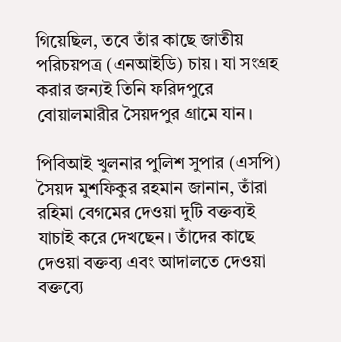গিয়েছিল, তবে তাঁর কাছে জাতীয় পরিচয়পত্র (এনআইডি) চায়। যা সংগ্রহ করার জন্যই তিনি ফরিদপুরে বোয়ালমারীর সৈয়দপুর গ্রামে যান।

পিবিআই খুলনার পুলিশ সুপার (এসপি) সৈয়দ মুশফিকুর রহমান জানান, তাঁরা রহিমা বেগমের দেওয়া দুটি বক্তব্যই যাচাই করে দেখছেন। তাঁদের কাছে দেওয়া বক্তব্য এবং আদালতে দেওয়া বক্তব্যে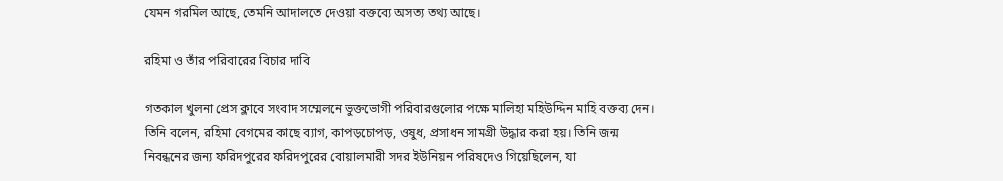যেমন গরমিল আছে, তেমনি আদালতে দেওয়া বক্তব্যে অসত্য তথ্য আছে।

রহিমা ও তাঁর পরিবারের বিচার দাবি

গতকাল খুলনা প্রেস ক্লাবে সংবাদ সম্মেলনে ভুক্তভোগী পরিবারগুলোর পক্ষে মালিহা মহিউদ্দিন মাহি বক্তব্য দেন। তিনি বলেন, রহিমা বেগমের কাছে ব্যাগ, কাপড়চোপড়, ওষুধ, প্রসাধন সামগ্রী উদ্ধার করা হয়। তিনি জন্ম নিবন্ধনের জন্য ফরিদপুরের ফরিদপুরের বোয়ালমারী সদর ইউনিয়ন পরিষদেও গিয়েছিলেন, যা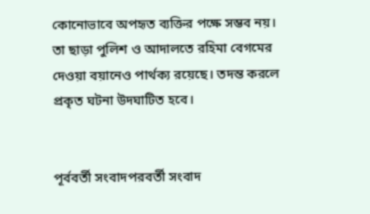কোনোভাবে অপহৃত ব্যক্তির পক্ষে সম্ভব নয়। তা ছাড়া পুলিশ ও আদালতে রহিমা বেগমের দেওয়া বয়ানেও পার্থক্য রয়েছে। তদন্ত করলে প্রকৃত ঘটনা উদঘাটিত হবে।


পূর্ববর্তী সংবাদপরবর্তী সংবাদ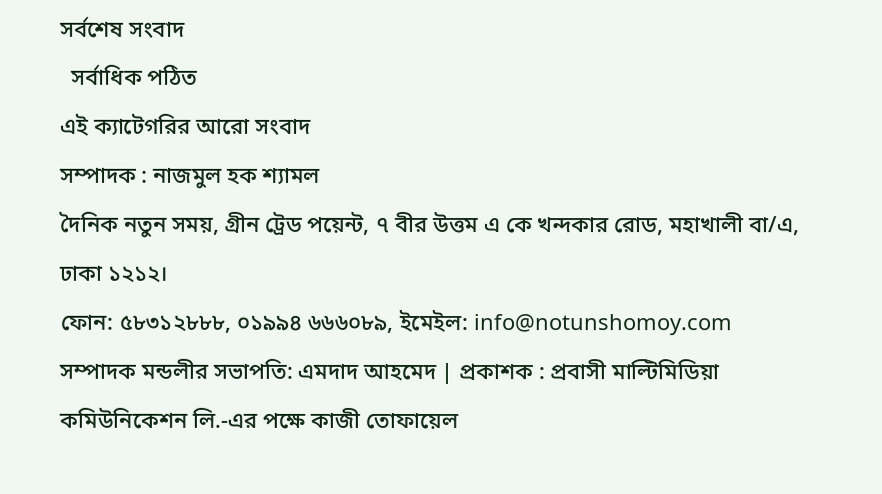সর্বশেষ সংবাদ
  সর্বাধিক পঠিত
এই ক্যাটেগরির আরো সংবাদ
সম্পাদক : নাজমুল হক শ্যামল
দৈনিক নতুন সময়, গ্রীন ট্রেড পয়েন্ট, ৭ বীর উত্তম এ কে খন্দকার রোড, মহাখালী বা/এ, ঢাকা ১২১২।
ফোন: ৫৮৩১২৮৮৮, ০১৯৯৪ ৬৬৬০৮৯, ইমেইল: info@notunshomoy.com
সম্পাদক মন্ডলীর সভাপতি: এমদাদ আহমেদ | প্রকাশক : প্রবাসী মাল্টিমিডিয়া কমিউনিকেশন লি.-এর পক্ষে কাজী তোফায়েল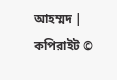আহম্মদ | কপিরাইট ©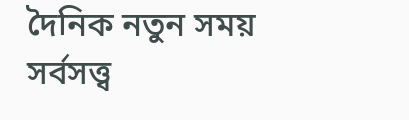দৈনিক নতুন সময় সর্বসত্ত্ব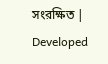সংরক্ষিত | Developed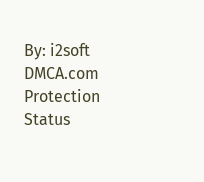By: i2soft
DMCA.com Protection Status